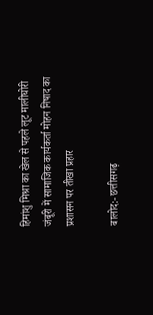हिमांशु मिश्रा का खेल से पहले लूट मालीघोरी जंबूरी में सामाजिक कार्यकर्ता मोहन निषाद का प्रशासन पर तीखा प्रहार

बालोद:- छत्तीसगढ़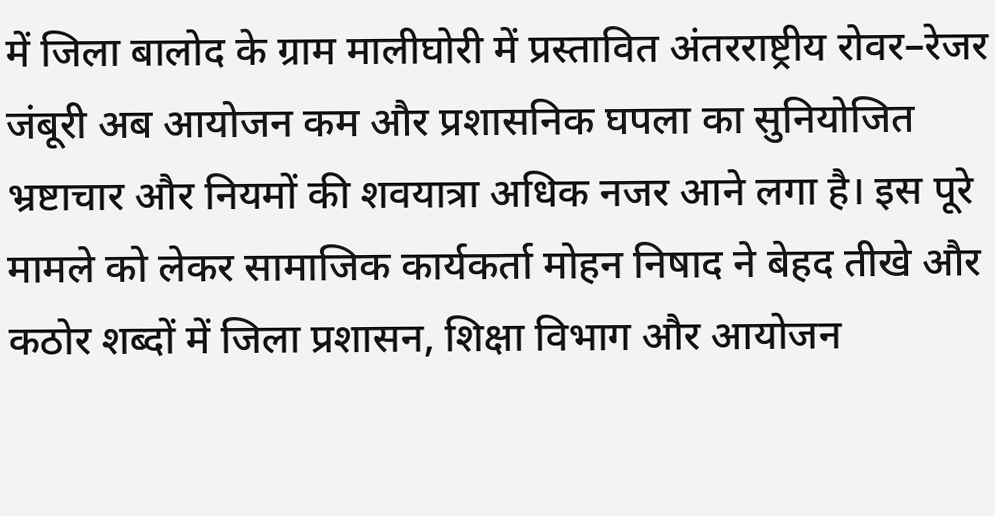में जिला बालोद के ग्राम मालीघोरी में प्रस्तावित अंतरराष्ट्रीय रोवर–रेजर जंबूरी अब आयोजन कम और प्रशासनिक घपला का सुनियोजित भ्रष्टाचार और नियमों की शवयात्रा अधिक नजर आने लगा है। इस पूरे मामले को लेकर सामाजिक कार्यकर्ता मोहन निषाद ने बेहद तीखे और कठोर शब्दों में जिला प्रशासन, शिक्षा विभाग और आयोजन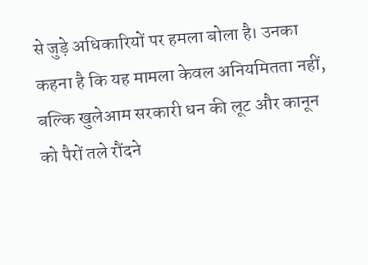से जुड़े अधिकारियों पर हमला बोला है। उनका कहना है कि यह मामला केवल अनियमितता नहीं, बल्कि खुलेआम सरकारी धन की लूट और कानून को पैरों तले रौंदने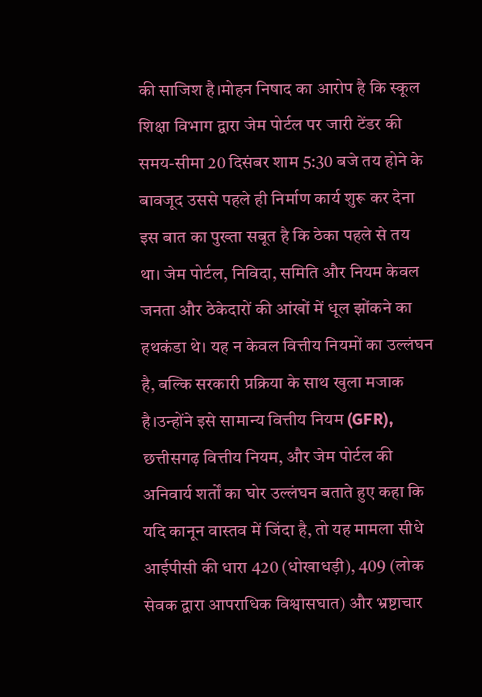की साजिश है।मोहन निषाद का आरोप है कि स्कूल शिक्षा विभाग द्वारा जेम पोर्टल पर जारी टेंडर की समय-सीमा 20 दिसंबर शाम 5:30 बजे तय होने के बावजूद उससे पहले ही निर्माण कार्य शुरू कर देना इस बात का पुख्ता सबूत है कि ठेका पहले से तय था। जेम पोर्टल, निविदा, समिति और नियम केवल जनता और ठेकेदारों की आंखों में धूल झोंकने का हथकंडा थे। यह न केवल वित्तीय नियमों का उल्लंघन है, बल्कि सरकारी प्रक्रिया के साथ खुला मजाक है।उन्होंने इसे सामान्य वित्तीय नियम (GFR), छत्तीसगढ़ वित्तीय नियम, और जेम पोर्टल की अनिवार्य शर्तों का घोर उल्लंघन बताते हुए कहा कि यदि कानून वास्तव में जिंदा है, तो यह मामला सीधे आईपीसी की धारा 420 (धोखाधड़ी), 409 (लोक सेवक द्वारा आपराधिक विश्वासघात) और भ्रष्टाचार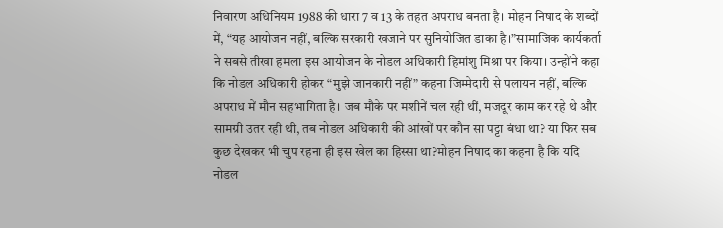निवारण अधिनियम 1988 की धारा 7 व 13 के तहत अपराध बनता है। मोहन निषाद के शब्दों में, “यह आयोजन नहीं, बल्कि सरकारी खजाने पर सुनियोजित डाका है।”सामाजिक कार्यकर्ता ने सबसे तीखा हमला इस आयोजन के नोडल अधिकारी हिमांशु मिश्रा पर किया। उन्होंने कहा कि नोडल अधिकारी होकर “मुझे जानकारी नहीं” कहना जिम्मेदारी से पलायन नहीं, बल्कि अपराध में मौन सहभागिता है। जब मौके पर मशीनें चल रही थीं, मजदूर काम कर रहे थे और सामग्री उतर रही थी, तब नोडल अधिकारी की आंखों पर कौन सा पट्टा बंधा था? या फिर सब कुछ देखकर भी चुप रहना ही इस खेल का हिस्सा था?मोहन निषाद का कहना है कि यदि नोडल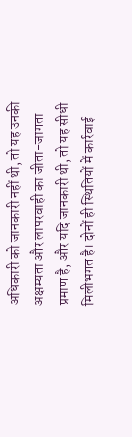अधिकारी को जानकारी नहीं थी, तो यह उनकी अक्षम्यता और लापरवाही का जीता-जागता प्रमाण है, और यदि जानकारी थी, तो यह सीधी मिलीभगत है। दोनों ही स्थितियों में कार्रवाई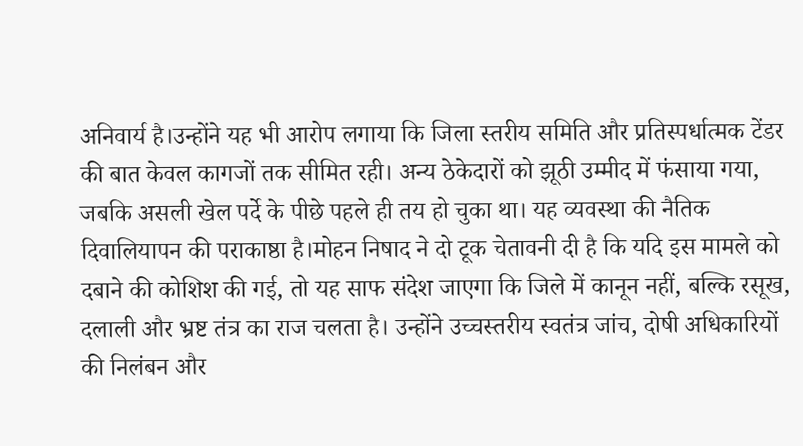अनिवार्य है।उन्होंने यह भी आरोप लगाया कि जिला स्तरीय समिति और प्रतिस्पर्धात्मक टेंडर की बात केवल कागजों तक सीमित रही। अन्य ठेकेदारों को झूठी उम्मीद में फंसाया गया, जबकि असली खेल पर्दे के पीछे पहले ही तय हो चुका था। यह व्यवस्था की नैतिक दिवालियापन की पराकाष्ठा है।मोहन निषाद ने दो टूक चेतावनी दी है कि यदि इस मामले को दबाने की कोशिश की गई, तो यह साफ संदेश जाएगा कि जिले में कानून नहीं, बल्कि रसूख, दलाली और भ्रष्ट तंत्र का राज चलता है। उन्होंने उच्चस्तरीय स्वतंत्र जांच, दोषी अधिकारियों की निलंबन और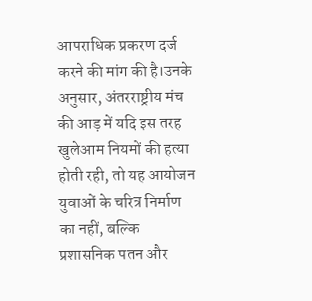आपराधिक प्रकरण दर्ज करने की मांग की है।उनके अनुसार, अंतरराष्ट्रीय मंच की आड़ में यदि इस तरह खुलेआम नियमों की हत्या होती रही, तो यह आयोजन युवाओं के चरित्र निर्माण का नहीं, बल्कि प्रशासनिक पतन और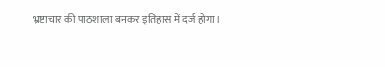भ्रष्टाचार की पाठशाला बनकर इतिहास में दर्ज होगा।